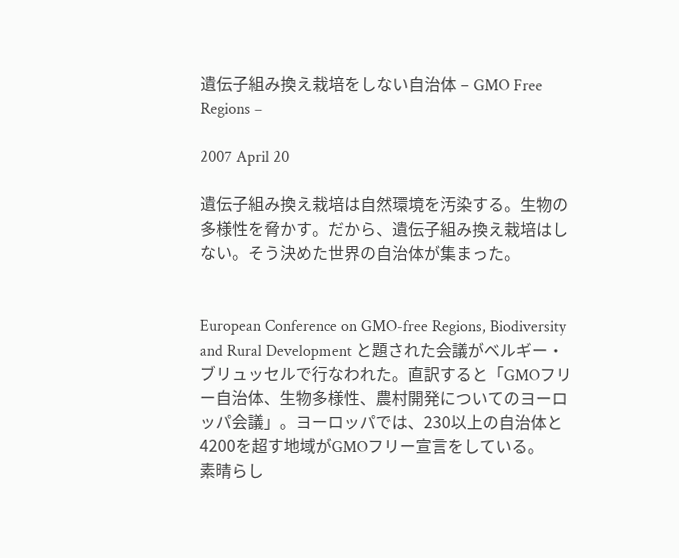遺伝子組み換え栽培をしない自治体 – GMO Free Regions –

2007 April 20

遺伝子組み換え栽培は自然環境を汚染する。生物の多様性を脅かす。だから、遺伝子組み換え栽培はしない。そう決めた世界の自治体が集まった。


European Conference on GMO-free Regions, Biodiversity and Rural Development と題された会議がベルギー・ブリュッセルで行なわれた。直訳すると「GMOフリー自治体、生物多様性、農村開発についてのヨーロッパ会議」。ヨーロッパでは、230以上の自治体と4200を超す地域がGMOフリー宣言をしている。
素晴らし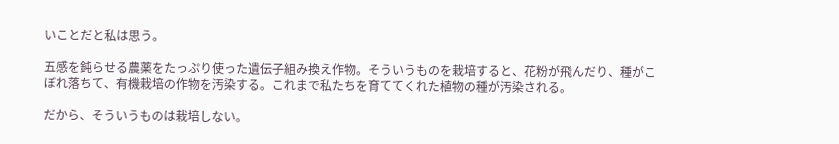いことだと私は思う。

五感を鈍らせる農薬をたっぷり使った遺伝子組み換え作物。そういうものを栽培すると、花粉が飛んだり、種がこぼれ落ちて、有機栽培の作物を汚染する。これまで私たちを育ててくれた植物の種が汚染される。

だから、そういうものは栽培しない。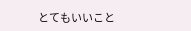とてもいいこと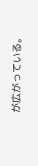が広がっている。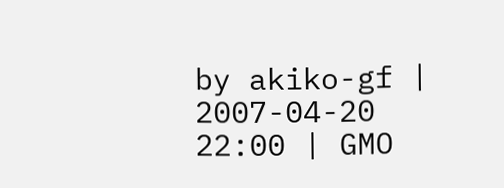by akiko-gf | 2007-04-20 22:00 | GMO